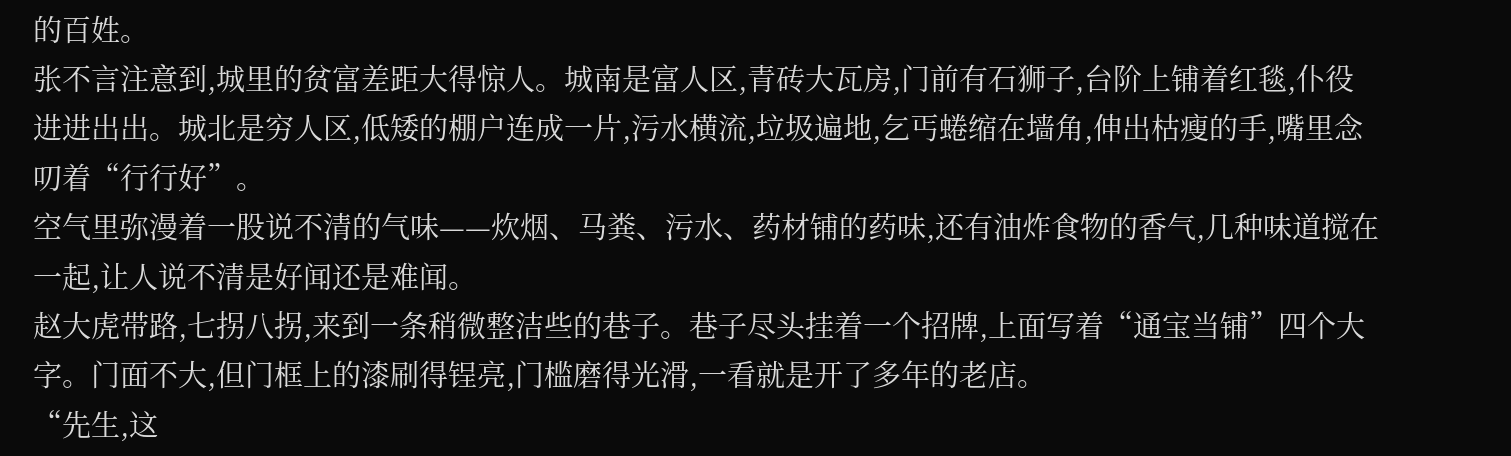的百姓。
张不言注意到,城里的贫富差距大得惊人。城南是富人区,青砖大瓦房,门前有石狮子,台阶上铺着红毯,仆役进进出出。城北是穷人区,低矮的棚户连成一片,污水横流,垃圾遍地,乞丐蜷缩在墙角,伸出枯瘦的手,嘴里念叨着“行行好”。
空气里弥漫着一股说不清的气味——炊烟、马粪、污水、药材铺的药味,还有油炸食物的香气,几种味道搅在一起,让人说不清是好闻还是难闻。
赵大虎带路,七拐八拐,来到一条稍微整洁些的巷子。巷子尽头挂着一个招牌,上面写着“通宝当铺”四个大字。门面不大,但门框上的漆刷得锃亮,门槛磨得光滑,一看就是开了多年的老店。
“先生,这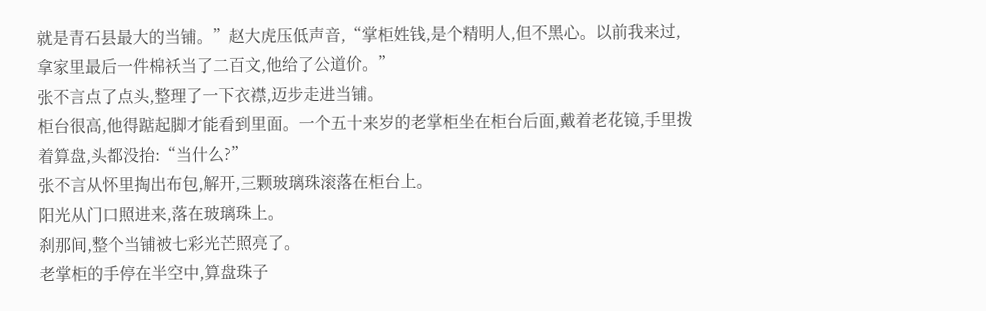就是青石县最大的当铺。”赵大虎压低声音,“掌柜姓钱,是个精明人,但不黑心。以前我来过,拿家里最后一件棉袄当了二百文,他给了公道价。”
张不言点了点头,整理了一下衣襟,迈步走进当铺。
柜台很高,他得踮起脚才能看到里面。一个五十来岁的老掌柜坐在柜台后面,戴着老花镜,手里拨着算盘,头都没抬:“当什么?”
张不言从怀里掏出布包,解开,三颗玻璃珠滚落在柜台上。
阳光从门口照进来,落在玻璃珠上。
刹那间,整个当铺被七彩光芒照亮了。
老掌柜的手停在半空中,算盘珠子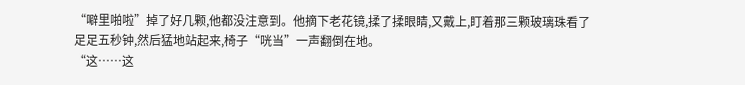“噼里啪啦”掉了好几颗,他都没注意到。他摘下老花镜,揉了揉眼睛,又戴上,盯着那三颗玻璃珠看了足足五秒钟,然后猛地站起来,椅子“咣当”一声翻倒在地。
“这……这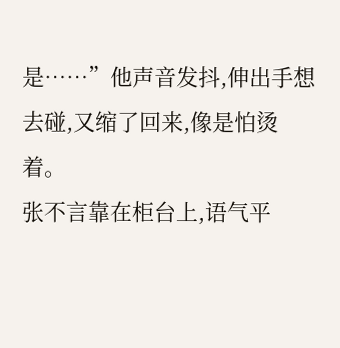是……”他声音发抖,伸出手想去碰,又缩了回来,像是怕烫着。
张不言靠在柜台上,语气平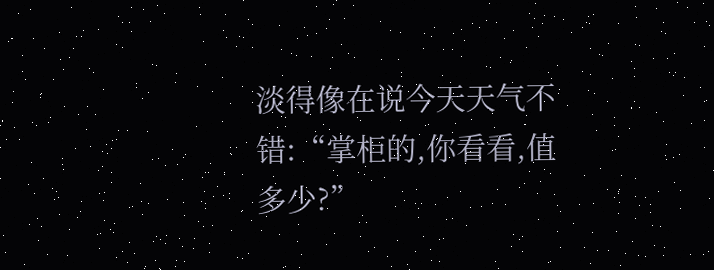淡得像在说今天天气不错:“掌柜的,你看看,值多少?”